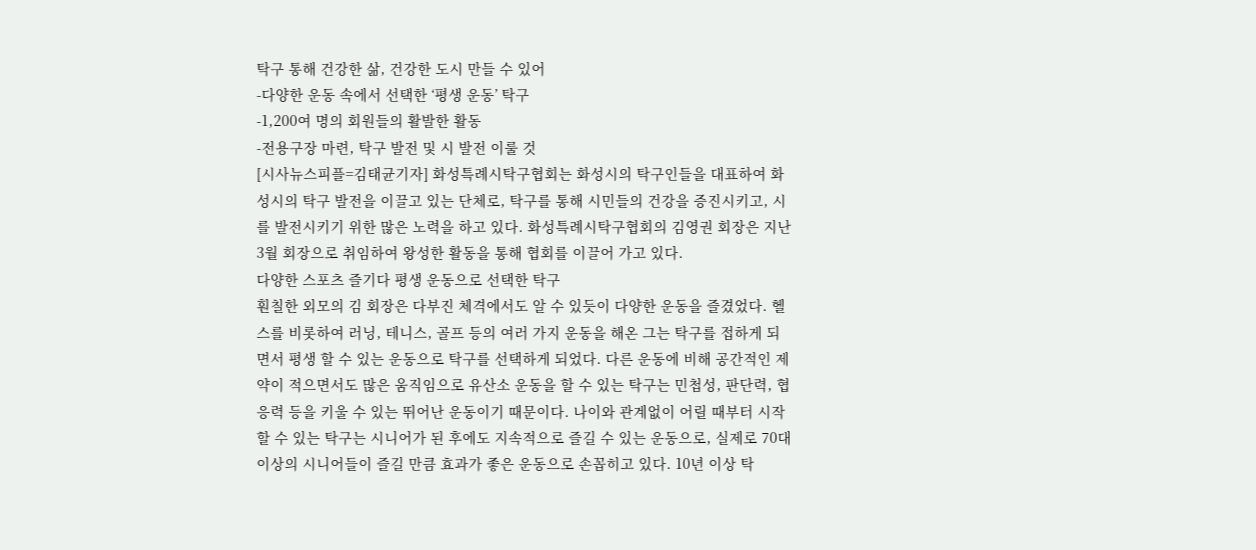탁구 통해 건강한 삶, 건강한 도시 만들 수 있어
-다양한 운동 속에서 선택한 ‘평생 운동’ 탁구
-1,200여 명의 회원들의 활발한 활동
-전용구장 마련, 탁구 발전 및 시 발전 이룰 것
[시사뉴스피플=김태균기자] 화성특례시탁구협회는 화성시의 탁구인들을 대표하여 화성시의 탁구 발전을 이끌고 있는 단체로, 탁구를 통해 시민들의 건강을 증진시키고, 시를 발전시키기 위한 많은 노력을 하고 있다. 화성특례시탁구협회의 김영권 회장은 지난 3월 회장으로 취임하여 왕성한 활동을 통해 협회를 이끌어 가고 있다.
다양한 스포츠 즐기다 평생 운동으로 선택한 탁구
훤칠한 외모의 김 회장은 다부진 체격에서도 알 수 있듯이 다양한 운동을 즐겼었다. 헬스를 비롯하여 러닝, 테니스, 골프 등의 여러 가지 운동을 해온 그는 탁구를 접하게 되면서 평생 할 수 있는 운동으로 탁구를 선택하게 되었다. 다른 운동에 비해 공간적인 제약이 적으면서도 많은 움직임으로 유산소 운동을 할 수 있는 탁구는 민첩성, 판단력, 협응력 등을 키울 수 있는 뛰어난 운동이기 때문이다. 나이와 관계없이 어릴 때부터 시작할 수 있는 탁구는 시니어가 된 후에도 지속적으로 즐길 수 있는 운동으로, 실제로 70대 이상의 시니어들이 즐길 만큼 효과가 좋은 운동으로 손꼽히고 있다. 10년 이상 탁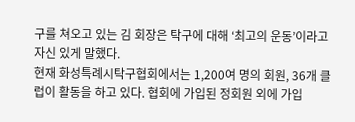구를 쳐오고 있는 김 회장은 탁구에 대해 ‘최고의 운동’이라고 자신 있게 말했다.
현재 화성특례시탁구협회에서는 1,200여 명의 회원, 36개 클럽이 활동을 하고 있다. 협회에 가입된 정회원 외에 가입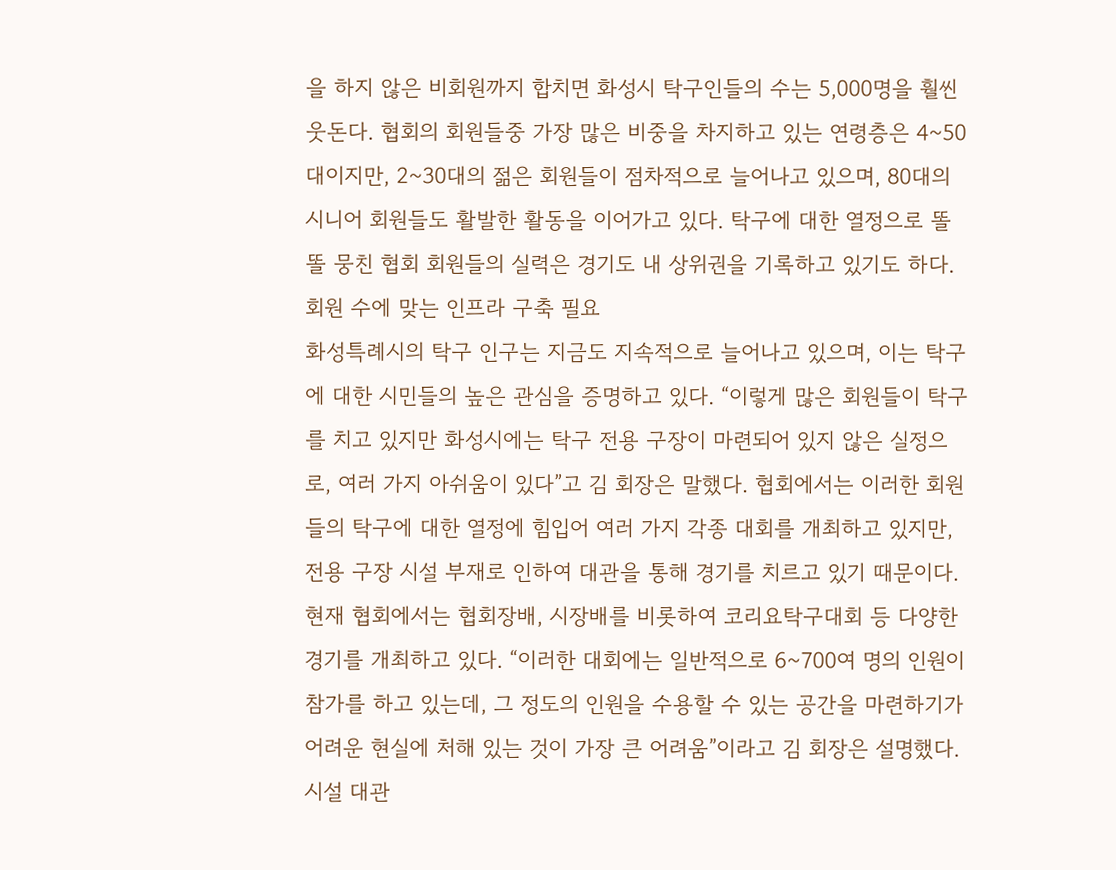을 하지 않은 비회원까지 합치면 화성시 탁구인들의 수는 5,000명을 훨씬 웃돈다. 협회의 회원들중 가장 많은 비중을 차지하고 있는 연령층은 4~50대이지만, 2~30대의 젊은 회원들이 점차적으로 늘어나고 있으며, 80대의 시니어 회원들도 활발한 활동을 이어가고 있다. 탁구에 대한 열정으로 똘똘 뭉친 협회 회원들의 실력은 경기도 내 상위권을 기록하고 있기도 하다.
회원 수에 맞는 인프라 구축 필요
화성특례시의 탁구 인구는 지금도 지속적으로 늘어나고 있으며, 이는 탁구에 대한 시민들의 높은 관심을 증명하고 있다. “이렇게 많은 회원들이 탁구를 치고 있지만 화성시에는 탁구 전용 구장이 마련되어 있지 않은 실정으로, 여러 가지 아쉬움이 있다”고 김 회장은 말했다. 협회에서는 이러한 회원들의 탁구에 대한 열정에 힘입어 여러 가지 각종 대회를 개최하고 있지만, 전용 구장 시설 부재로 인하여 대관을 통해 경기를 치르고 있기 때문이다.
현재 협회에서는 협회장배, 시장배를 비롯하여 코리요탁구대회 등 다양한 경기를 개최하고 있다. “이러한 대회에는 일반적으로 6~700여 명의 인원이 참가를 하고 있는데, 그 정도의 인원을 수용할 수 있는 공간을 마련하기가 어려운 현실에 처해 있는 것이 가장 큰 어려움”이라고 김 회장은 설명했다. 시설 대관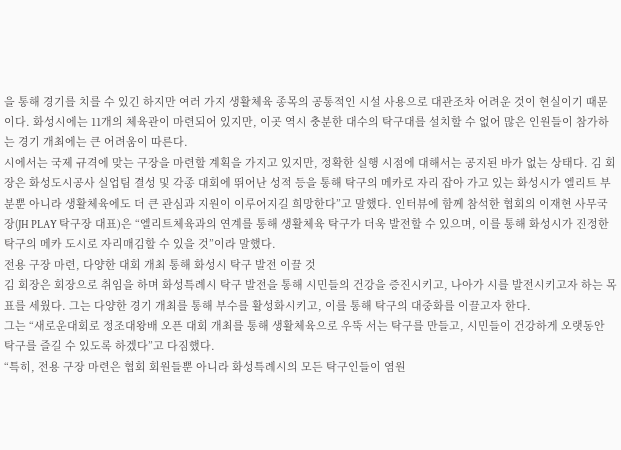을 통해 경기를 치를 수 있긴 하지만 여러 가지 생활체육 종목의 공통적인 시설 사용으로 대관조차 어려운 것이 현실이기 때문이다. 화성시에는 11개의 체육관이 마련되어 있지만, 이곳 역시 충분한 대수의 탁구대를 설치할 수 없어 많은 인원들이 참가하는 경기 개최에는 큰 어려움이 따른다.
시에서는 국제 규격에 맞는 구장을 마련할 계획을 가지고 있지만, 정확한 실행 시점에 대해서는 공지된 바가 없는 상태다. 김 회장은 화성도시공사 실업팀 결성 및 각종 대회에 뛰어난 성적 등을 통해 탁구의 메카로 자리 잡아 가고 있는 화성시가 엘리트 부분뿐 아니라 생활체육에도 더 큰 관심과 지원이 이루어지길 희망한다”고 말했다. 인터뷰에 함께 참석한 협회의 이재현 사무국장(JH PLAY 탁구장 대표)은 “엘리트체육과의 연계를 통해 생활체육 탁구가 더욱 발전할 수 있으며, 이를 통해 화성시가 진정한 탁구의 메카 도시로 자리매김할 수 있을 것”이라 말했다.
전용 구장 마련, 다양한 대회 개최 통해 화성시 탁구 발전 이끌 것
김 회장은 회장으로 취임을 하며 화성특례시 탁구 발전을 통해 시민들의 건강을 증진시키고, 나아가 시를 발전시키고자 하는 목표를 세웠다. 그는 다양한 경기 개최를 통해 부수를 활성화시키고, 이를 통해 탁구의 대중화를 이끌고자 한다.
그는 “새로운대회로 정조대왕배 오픈 대회 개최를 통해 생활체육으로 우뚝 서는 탁구를 만들고, 시민들이 건강하게 오랫동안 탁구를 즐길 수 있도록 하겠다”고 다짐했다.
“특히, 전용 구장 마련은 협회 회원들뿐 아니라 화성특례시의 모든 탁구인들이 염원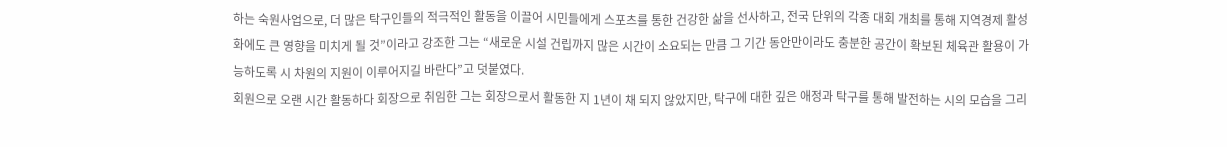하는 숙원사업으로, 더 많은 탁구인들의 적극적인 활동을 이끌어 시민들에게 스포츠를 통한 건강한 삶을 선사하고, 전국 단위의 각종 대회 개최를 통해 지역경제 활성화에도 큰 영향을 미치게 될 것”이라고 강조한 그는 “새로운 시설 건립까지 많은 시간이 소요되는 만큼 그 기간 동안만이라도 충분한 공간이 확보된 체육관 활용이 가능하도록 시 차원의 지원이 이루어지길 바란다”고 덧붙였다.
회원으로 오랜 시간 활동하다 회장으로 취임한 그는 회장으로서 활동한 지 1년이 채 되지 않았지만, 탁구에 대한 깊은 애정과 탁구를 통해 발전하는 시의 모습을 그리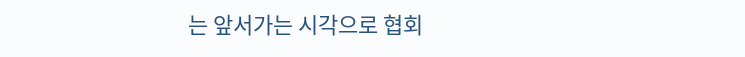는 앞서가는 시각으로 협회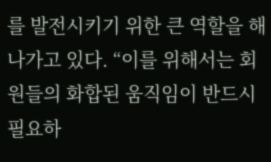를 발전시키기 위한 큰 역할을 해나가고 있다. “이를 위해서는 회원들의 화합된 움직임이 반드시 필요하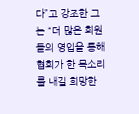다”고 강조한 그는 “더 많은 회원들의 영입을 통해 협회가 한 목소리를 내길 희망한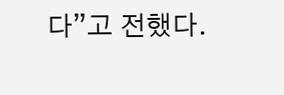다”고 전했다.